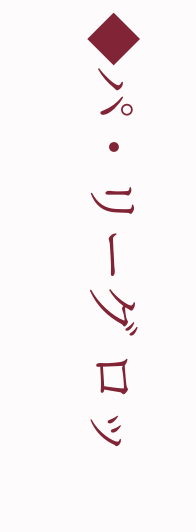◆パ・リーグ ロッ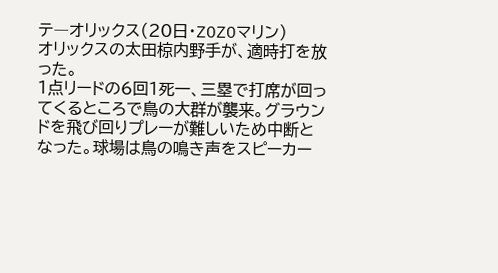テ―オリックス(20日・ZOZOマリン)
オリックスの太田椋内野手が、適時打を放った。
1点リードの6回1死一、三塁で打席が回ってくるところで鳥の大群が襲来。グラウンドを飛び回りプレーが難しいため中断となった。球場は鳥の鳴き声をスピーカー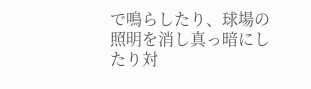で鳴らしたり、球場の照明を消し真っ暗にしたり対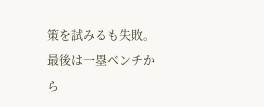策を試みるも失敗。最後は一塁ベンチから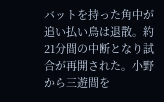バットを持った角中が追い払い鳥は退散。約21分間の中断となり試合が再開された。小野から三遊間を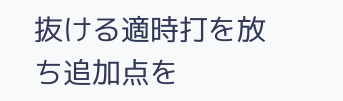抜ける適時打を放ち追加点を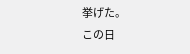挙げた。
この日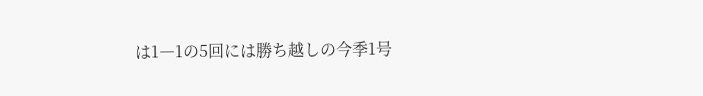は1―1の5回には勝ち越しの今季1号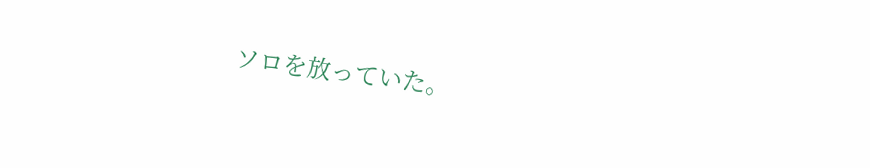ソロを放っていた。